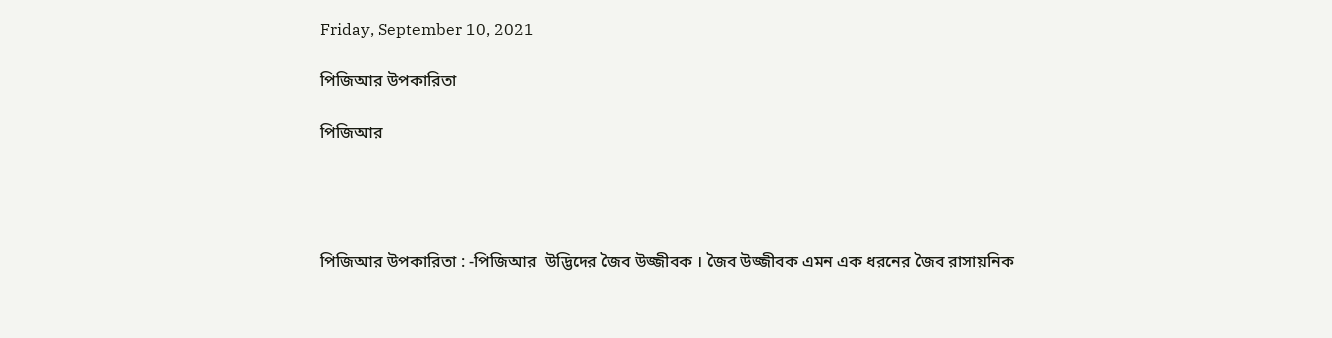Friday, September 10, 2021

পিজিআর উপকারিতা

পিজিআর




পিজিআর উপকারিতা : -পিজিআর  উদ্ভিদের জৈব উজ্জীবক । জৈব উজ্জীবক এমন এক ধরনের জৈব রাসায়নিক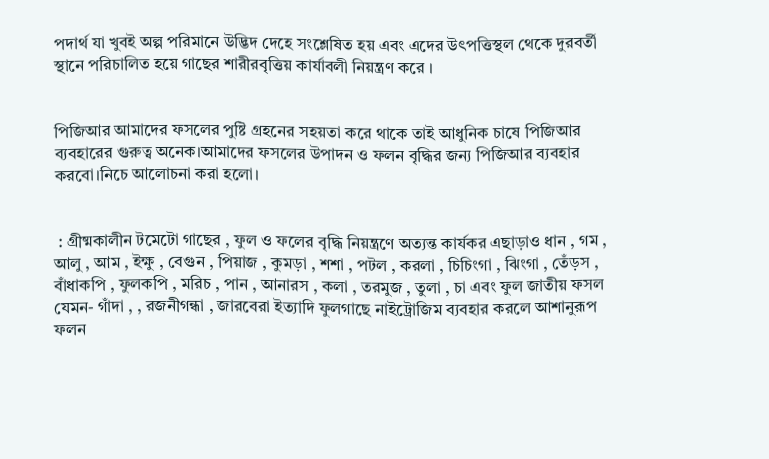পদার্থ যা খুবই অল্প পরিমানে উদ্ভিদ দেহে সংশ্লেষিত হয় এবং এদের উৎপত্তিস্থল থেকে দুরবর্তী স্থানে পরিচালিত হয়ে গাছের শারীরবৃত্তিয় কার্যাবলী নিয়ন্ত্রণ করে ।


পিজিআর আমাদের ফসলের পুষ্টি গ্রহনের সহয়তা করে থাকে তাই আধুনিক চাষে পিজিআর ব্যবহারের গুরুত্ব অনেক।আমাদের ফসলের উপাদন ও ফলন বৃদ্ধির জন্য পিজিআর ব্যবহার করবো।নিচে আলোচনা করা হলো।


 : গ্রীষ্মকালীন টমেটো গাছের , ফুল ও ফলের বৃদ্ধি নিয়ন্ত্রণে অত্যন্ত কার্যকর এছাড়াও ধান , গম , আলু , আম , ইক্ষু , বেগুন , পিয়াজ , কুমড়া , শশা , পটল , করলা , চিচিংগা , ঝিংগা , তেঁড়স , বাঁধাকপি , ফুলকপি , মরিচ , পান , আনারস , কলা , তরমুজ , তুলা , চা এবং ফুল জাতীয় ফসল যেমন- গাঁদা , , রজনীগন্ধা , জারবেরা ইত্যাদি ফুলগাছে নাইট্রোজিম ব্যবহার করলে আশানুরূপ ফলন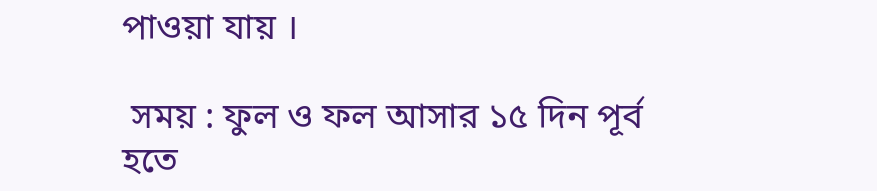পাওয়া যায় ।

 সময় : ফুল ও ফল আসার ১৫ দিন পূর্ব হতে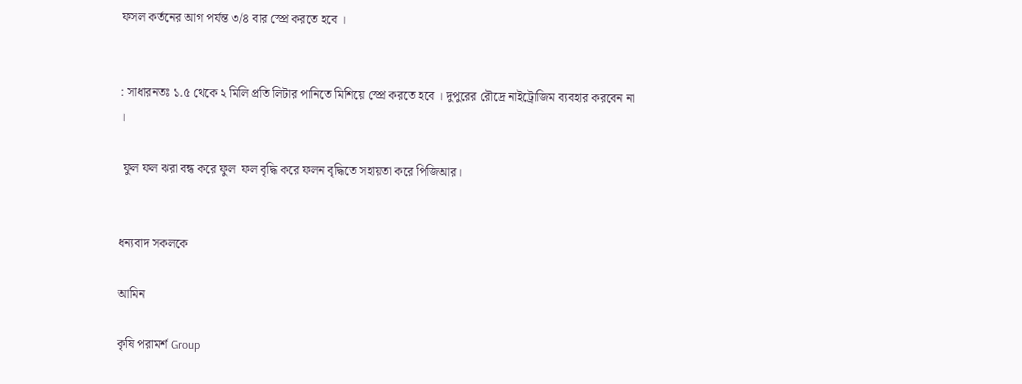ফসল কর্তনের আগ পর্যন্ত ৩/৪ বার স্প্রে করতে হবে ।


: সাধারনতঃ ১.৫ থেকে ২ মিলি প্রতি লিটার পানিতে মিশিয়ে স্প্রে করতে হবে । দুপুরের রৌদ্রে নাইট্রোজিম ব্যবহার করবেন না ।

 ফুল ফল ঝরা বন্ধ করে ফুল  ফল বৃদ্ধি করে ফলন বৃদ্ধিতে সহায়তা করে পিজিআর।


ধন্যবাদ সকলকে

আমিন

কৃষি পরামর্শ Group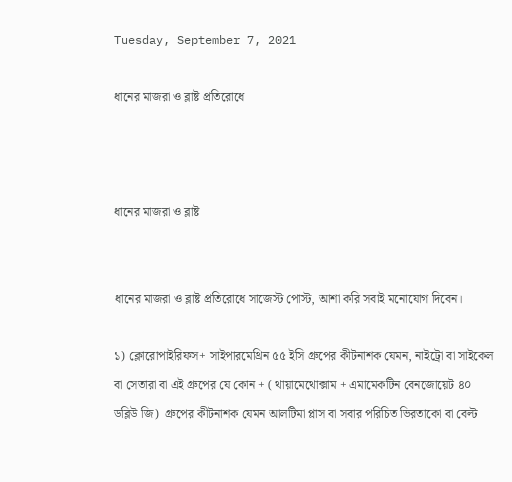Tuesday, September 7, 2021

ধানের মাজরা ও ব্লাষ্ট প্রতিরোধে



ধানের মাজরা ও ব্লাষ্ট


ধানের মাজরা ও ব্লাষ্ট প্রতিরোধে সাজেস্ট পোস্ট, আশা করি সবাই মনোযোগ দিবেন।

১) ক্লোরোপাইরিফস+ সাইপারমেথ্রিন ৫৫ ইসি গ্রুপের কীটনাশক যেমন, নাইট্রো বা সাইকেল বা সেতারা বা এই গ্রুপের যে কোন + ( থায়ামেথোক্সাম + এমামেকটিন বেনজোয়েট ৪০ ডব্লিউ জি)  গ্রুপের কীটনাশক যেমন আলটিমা প্লাস বা সবার পরিচিত ভিরতাকো বা বেল্ট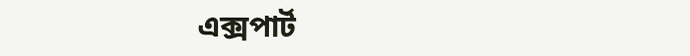এক্সপার্ট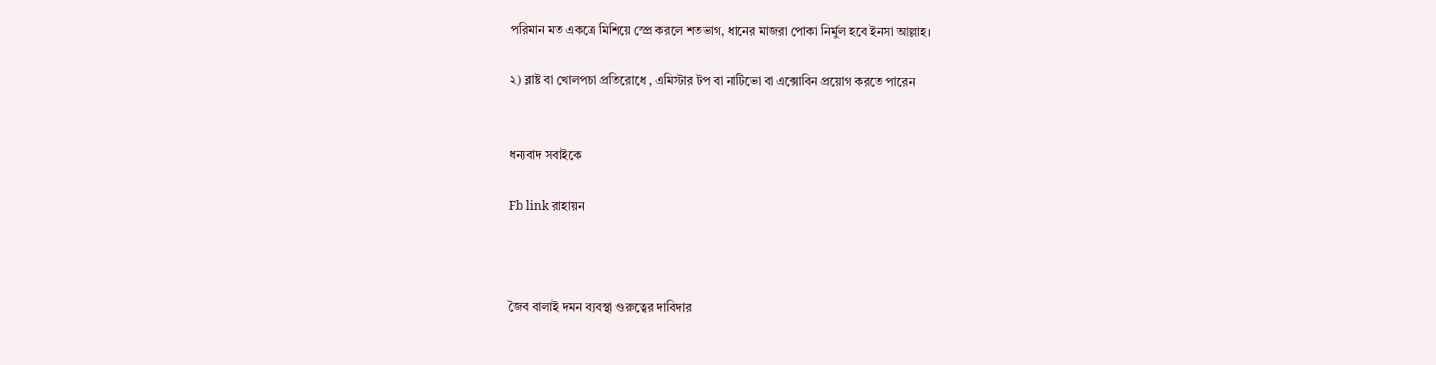পরিমান মত একত্রে মিশিয়ে স্প্রে করলে শতভাগ, ধানের মাজরা পোকা নির্মুল হবে ইনসা আল্লাহ।

২) ব্লাষ্ট বা খোলপচা প্রতিরোধে , এমিস্টার টপ বা নাটিভো বা এক্সোবিন প্রয়োগ করতে পারেন


ধন্যবাদ সবাইকে

Fb link রাহায়ন



জৈব বালাই দমন ব্যবস্থা গুরুত্বের দাবিদার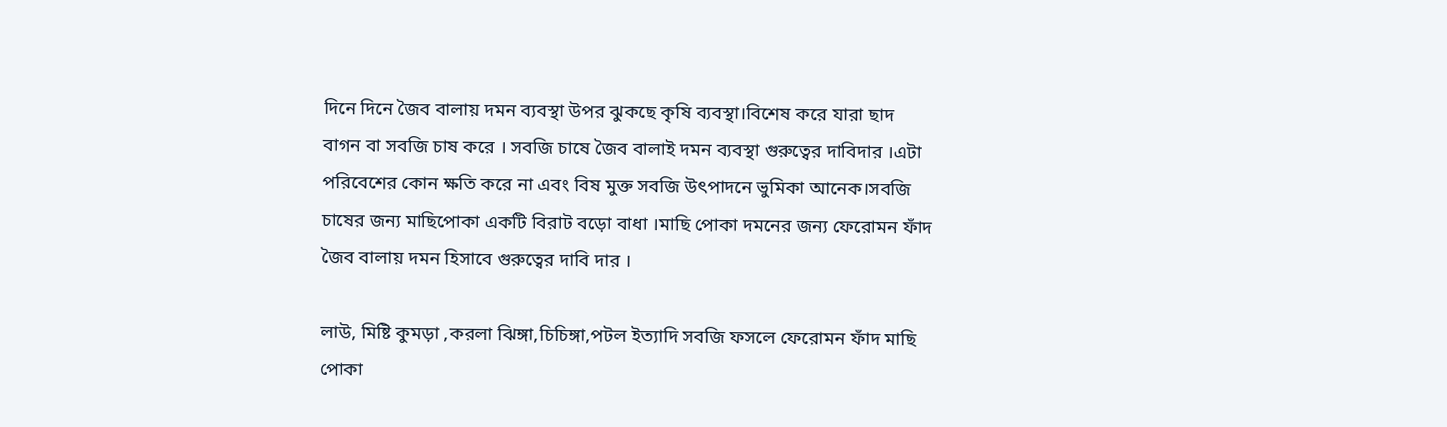দিনে দিনে জৈব বালায় দমন ব্যবস্থা উপর ঝুকছে কৃষি ব্যবস্থা।বিশেষ করে যারা ছাদ বাগন বা সবজি চাষ করে । সবজি চাষে জৈব বালাই দমন ব্যবস্থা গুরুত্বের দাবিদার ।এটা পরিবেশের কোন ক্ষতি করে না এবং বিষ মুক্ত সবজি উৎপাদনে ভুমিকা আনেক।সবজি চাষের জন্য মাছিপোকা একটি বিরাট বড়ো বাধা ।মাছি পোকা দমনের জন্য ফেরোমন ফাঁদ জৈব বালায় দমন হিসাবে গুরুত্বের দাবি দার ।

লাউ, মিষ্টি কুমড়া ,করলা ঝিঙ্গা,চিচিঙ্গা,পটল ইত্যাদি সবজি ফসলে ফেরোমন ফাঁদ মাছি  পোকা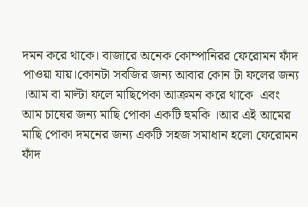দমন করে থাকে। বাজারে অনেক কোম্পানিরর ফেরোমন ফাঁদ পাওয়া যায়।কোনটা সবজির জন্য আবার কোন টা ফলের জন্য ।আম বা মাল্টা ফলে মাছিপেকা আক্রমন করে থাকে  এবং আম চাষের জন্য মাছি পোকা একটি হুমকি ।আর এই আমের মাছি পোকা দমনের জন্য একটি সহজ সমাধান হলো ফেরোমন ফাঁদ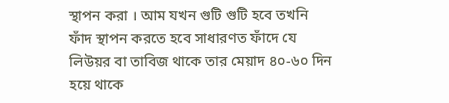স্থাপন করা । আম যখন গুটি গুটি হবে তখনি ফাঁদ স্থাপন করতে হবে সাধারণত ফাঁদে যে লিউয়র বা তাবিজ থাকে তার মেয়াদ ৪০-৬০ দিন হয়ে থাকে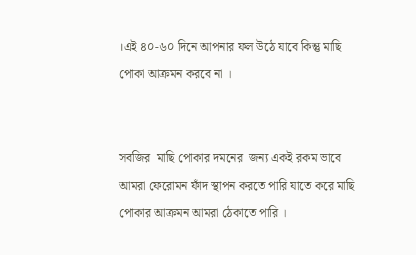।এই ৪০-৬০ দিনে আপনার ফল উঠে যাবে কিন্তু মাছি পোকা আক্রমন করবে না ।


সবজির  মাছি পোকার দমনের  জন্য একই রকম ভাবে আমরা ফেরোমন ফাঁদ স্থাপন করতে পারি যাতে করে মাছি পোকার আক্রমন আমরা ঠেকাতে পারি ।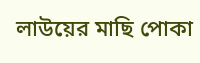লাউয়ের মাছি পোকা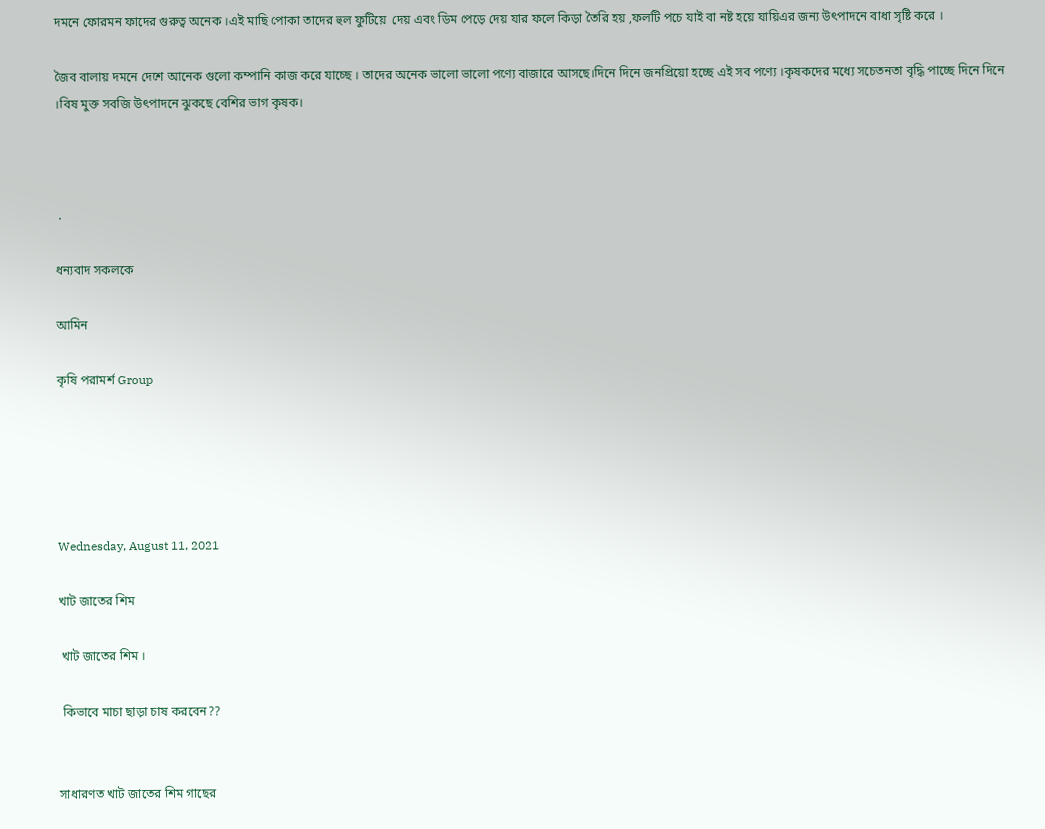দমনে ফোরমন ফাদের গুরুত্ব অনেক ।এই মাছি পোকা তাদের হুল ফুটিয়ে  দেয় এবং ডিম পেড়ে দেয় যার ফলে কিড়া তৈরি হয় ,ফলটি পচে যাই বা নষ্ট হয়ে যায়িএর জন্য উৎপাদনে বাধা সৃষ্টি করে ।

জৈব বালায় দমনে দেশে আনেক গুলো কম্পানি কাজ করে যাচ্ছে । তাদের অনেক ভালো ভালো পণ্যে বাজারে আসছে।দিনে দিনে জনপ্রিয়ো হচ্ছে এই সব পণ্যে ।কৃষকদের মধ্যে সচেতনতা বৃদ্ধি পাচ্ছে দিনে দিনে ।বিষ মুক্ত সবজি উৎপাদনে ঝুকছে বেশির ভাগ কৃষক।



 .

ধন্যবাদ সকলকে

আমিন

কৃষি পরামর্শ Group





Wednesday, August 11, 2021

খাট জাতের শিম

 খাট জাতের শিম ।

 কিভাবে মাচা ছাড়া চাষ করবেন??


সাধারণত খাট জাতের শিম গাছের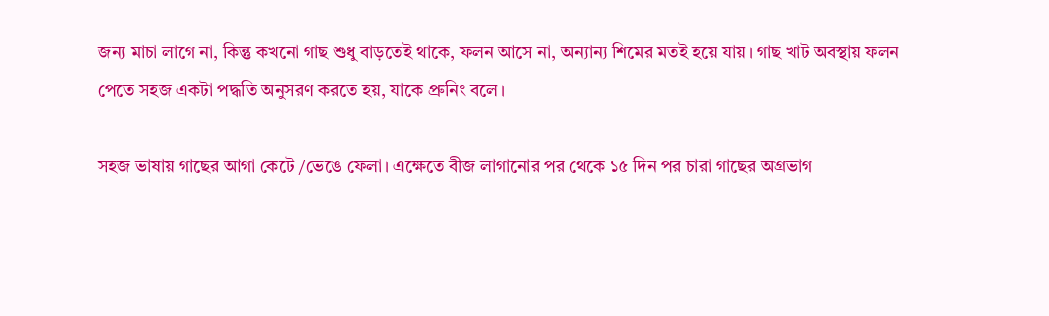জন্য মাচা লাগে না, কিন্তু কখনো গাছ শুধু বাড়তেই থাকে, ফলন আসে না, অন্যান্য শিমের মতই হয়ে যায়। গাছ খাট অবস্থায় ফলন পেতে সহজ একটা পদ্ধতি অনুসরণ করতে হয়, যাকে প্রুনিং বলে।

সহজ ভাষায় গাছের আগা কেটে /ভেঙে ফেলা। এক্ষেতে বীজ লাগানোর পর থেকে ১৫ দিন পর চারা গাছের অগ্রভাগ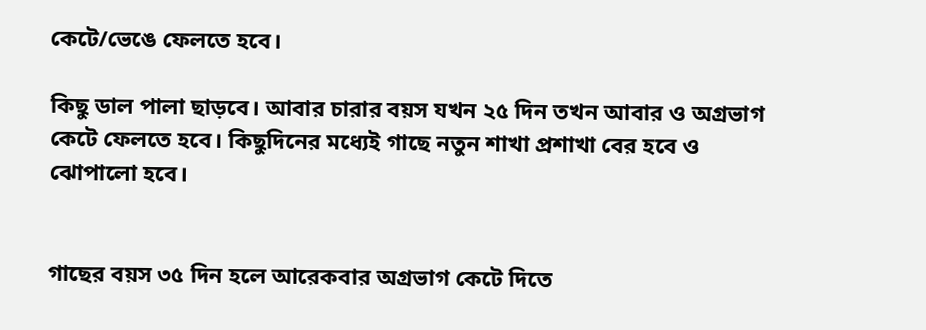কেটে/ভেঙে ফেলতে হবে।

কিছু ডাল পালা ছাড়বে। আবার চারার বয়স যখন ২৫ দিন তখন আবার ও অগ্রভাগ কেটে ফেলতে হবে। কিছুদিনের মধ্যেই গাছে নতুন শাখা প্রশাখা বের হবে ও ঝোপালো হবে।


গাছের বয়স ৩৫ দিন হলে আরেকবার অগ্রভাগ কেটে দিতে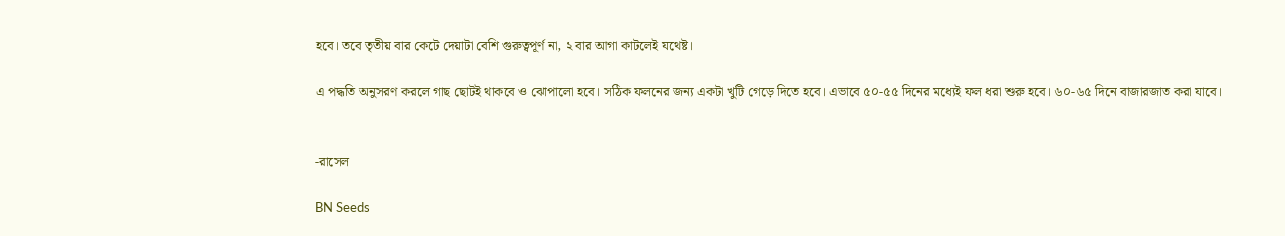হবে। তবে তৃতীয় বার কেটে দেয়াটা বেশি গুরুত্বপূর্ণ না, ২ বার আগা কাটলেই যথেষ্ট।

এ পদ্ধতি অনুসরণ করলে গাছ ছোটই থাকবে ও ঝোপালো হবে। সঠিক ফলনের জন্য একটা খুটি গেড়ে দিতে হবে। এভাবে ৫০-৫৫ দিনের মধ্যেই ফল ধরা শুরু হবে। ৬০-৬৫ দিনে বাজারজাত করা যাবে।


-রাসেল

BN Seeds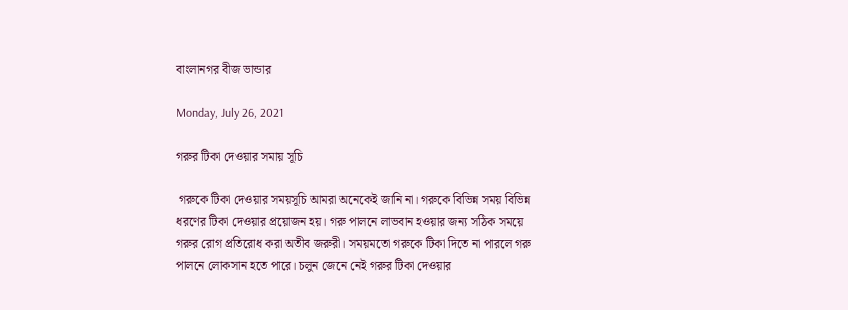বাংলানগর বীজ ভান্ডার

Monday, July 26, 2021

গরুর টিকা দেওয়ার সমায় সূচি

 গরুকে টিকা দেওয়ার সময়সূচি আমরা অনেকেই জানি না। গরুকে বিভিন্ন সময় বিভিন্ন ধরণের টিকা দেওয়ার প্রয়োজন হয়। গরু পালনে লাভবান হওয়ার জন্য সঠিক সময়ে গরুর রোগ প্রতিরোধ করা অতীব জরুরী। সময়মতো গরুকে টিকা দিতে না পারলে গরু পালনে লোকসান হতে পারে। চলুন জেনে নেই গরুর টিকা দেওয়ার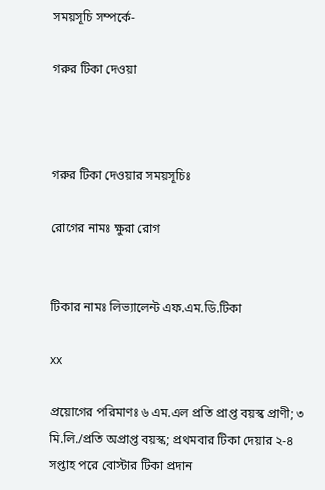সময়সূচি সম্পর্কে-

গরুর টিকা দেওয়া



গরুর টিকা দেওয়ার সময়সূচিঃ

রোগের নামঃ ক্ষুরা রোগ


টিকার নামঃ লিভ্যালেন্ট এফ.এম.ডি.টিকা

xx

প্রয়োগের পরিমাণঃ ৬ এম.এল প্রতি প্রাপ্ত বয়স্ক প্রাণী; ৩ মি.লি./প্রতি অপ্রাপ্ত বয়স্ক; প্রথমবার টিকা দেয়ার ২-৪ সপ্তাহ পরে বোস্টার টিকা প্রদান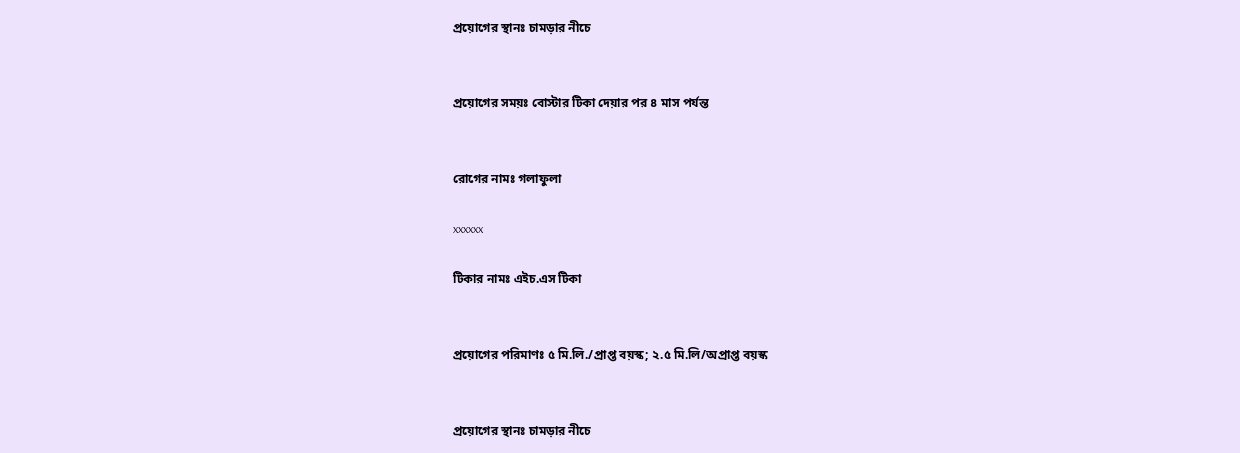প্রয়োগের স্থানঃ চামড়ার নীচে


প্রয়োগের সময়ঃ বোস্টার টিকা দেয়ার পর ৪ মাস পর্যন্ত


রোগের নামঃ গলাফুলা

xxxxxx

টিকার নামঃ এইচ.এস টিকা


প্রয়োগের পরিমাণঃ ৫ মি.লি./প্রাপ্ত বয়স্ক; ২.৫ মি.লি/অপ্রাপ্ত বয়স্ক


প্রয়োগের স্থানঃ চামড়ার নীচে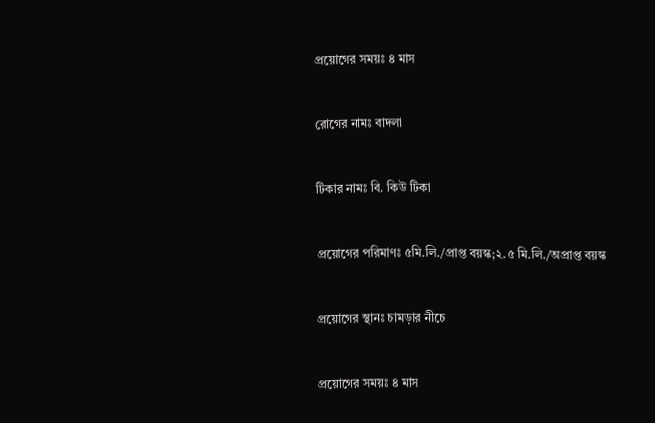প্রয়োগের সময়ঃ ৪ মাস


রোগের নামঃ বাদলা


টিকার নামঃ বি. কিউ টিকা


প্রয়োগের পরিমাণঃ ৫মি.লি./প্রাপ্ত বয়স্ক;২.৫ মি.লি./অপ্রাপ্ত বয়স্ক


প্রয়োগের স্থানঃ চামড়ার নীচে


প্রয়োগের সময়ঃ ৪ মাস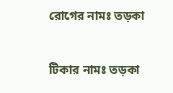রোগের নামঃ তড়কা


টিকার নামঃ তড়কা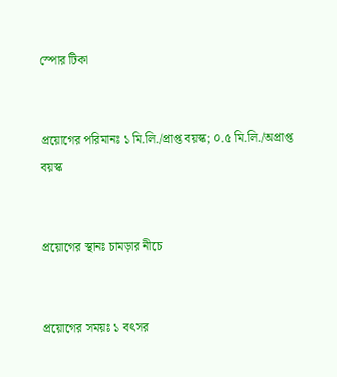স্পোর টিকা


প্রয়োগের পরিমানঃ ১ মি.লি./প্রাপ্ত বয়স্ক; ০.৫ মি.লি./অপ্রাপ্ত বয়স্ক


প্রয়োগের স্থানঃ চামড়ার নীচে


প্রয়োগের সময়ঃ ১ বৎসর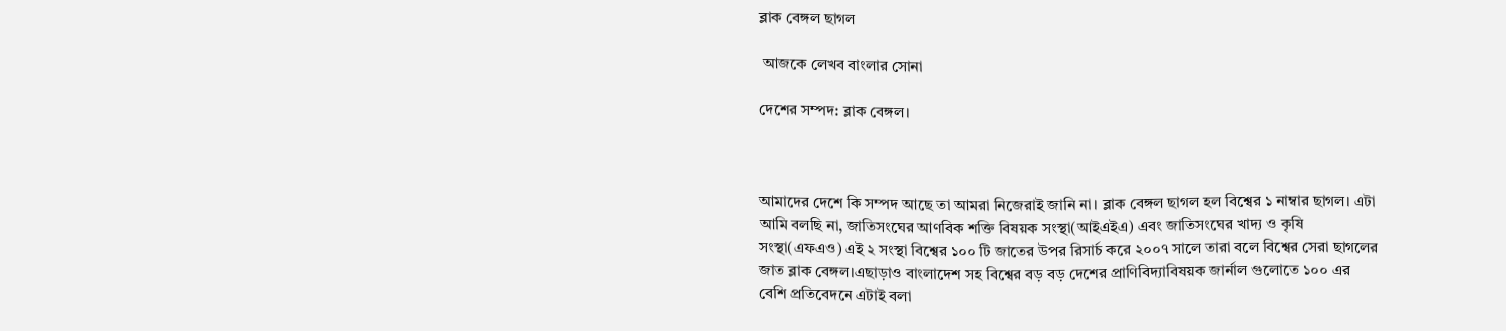ব্লাক বেঙ্গল ছাগল

 আজকে লেখব বাংলার সোনা

দেশের সম্পদ: ব্লাক বেঙ্গল।



আমাদের দেশে কি সম্পদ আছে তা আমরা নিজেরাই জানি না। ব্লাক বেঙ্গল ছাগল হল বিশ্বের ১ নাম্বার ছাগল। এটা আমি বলছি না, জাতিসংঘের আণবিক শক্তি বিষয়ক সংস্থা(আইএইএ) এবং জাতিসংঘের খাদ্য ও কৃষি সংস্থা(এফএও) এই ২ সংস্থা বিশ্বের ১০০ টি জাতের উপর রিসার্চ করে ২০০৭ সালে তারা বলে বিশ্বের সেরা ছাগলের জাত ব্লাক বেঙ্গল।এছাড়াও বাংলাদেশ সহ বিশ্বের বড় বড় দেশের প্রাণিবিদ্যাবিষয়ক জার্নাল গুলোতে ১০০ এর বেশি প্রতিবেদনে এটাই বলা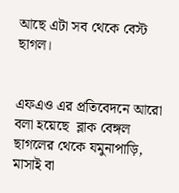আছে এটা সব থেকে বেস্ট ছাগল।


এফএও এর প্রতিবেদনে আরো বলা হয়েছে  ব্লাক বেঙ্গল ছাগলের থেকে যমুনাপাড়ি, মাসাই বা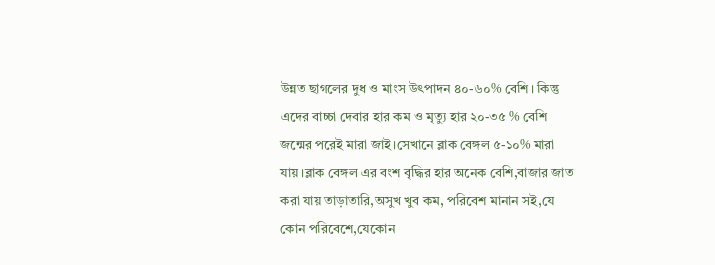উন্নত ছাগলের দুধ ও মাংস উৎপাদন ৪০-৬০% বেশি। কিন্তু এদের বাচ্চা দেবার হার কম ও মৃত্যু হার ২০-৩৫ % বেশি জন্মের পরেই মারা জাই।সেখানে ব্লাক বেঙ্গল ৫-১০% মারা যায়।ব্লাক বেঙ্গল এর বংশ বৃদ্ধির হার অনেক বেশি,বাজার জাত করা যায় তাড়াতারি,অসুখ খুব কম, পরিবেশ মানান সই,যে কোন পরিবেশে,যেকোন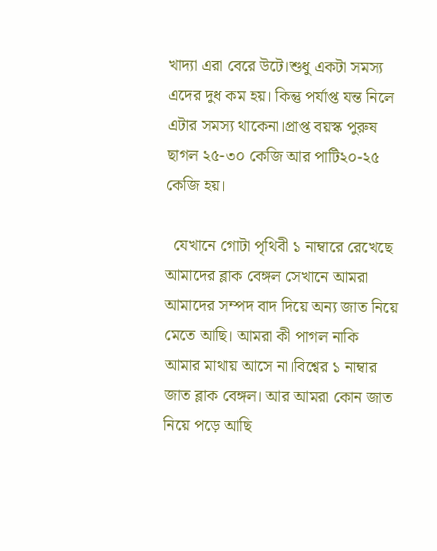খাদ্যা এরা বেরে উটে।শুধু একটা সমস্য এদের দুধ কম হয়। কিন্তু পর্যাপ্ত যন্ত নিলে এটার সমস্য থাকেনা।প্রাপ্ত বয়স্ক পুরুষ ছাগল ২৫-৩০ কেজি আর পাটি২০-২৫ কেজি হয়।

  যেখানে গোটা পৃথিবী ১ নাম্বারে রেখেছে আমাদের ব্লাক বেঙ্গল সেখানে আমরা আমাদের সম্পদ বাদ দিয়ে অন্য জাত নিয়ে মেতে আছি। আমরা কী পাগল নাকি আমার মাথায় আসে না।বিশ্বের ১ নাম্বার জাত ব্লাক বেঙ্গল। আর আমরা কোন জাত নিয়ে পড়ে আছি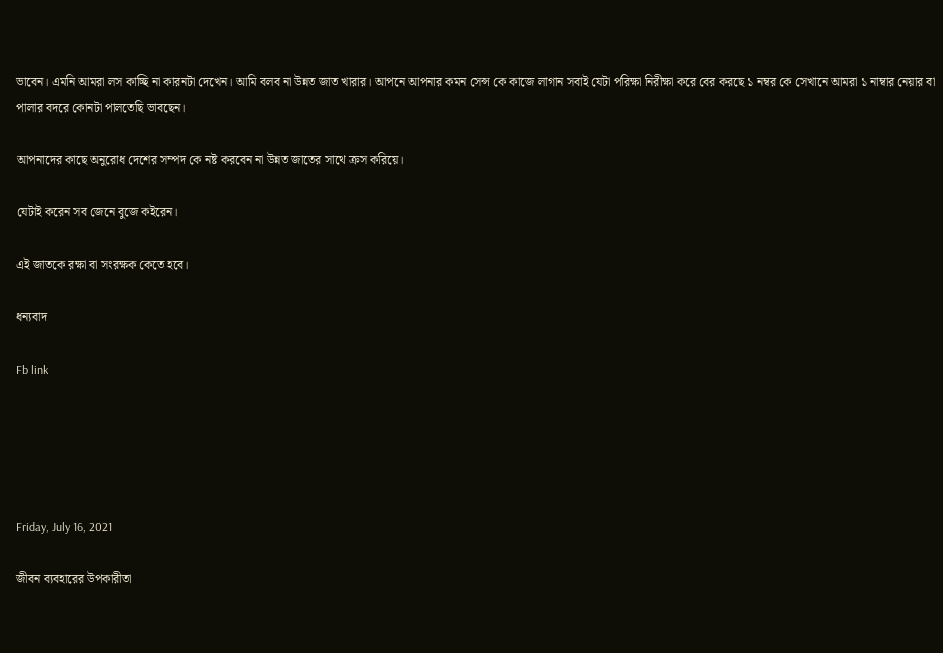ভাবেন। এমনি আমরা লস কাচ্ছি না কারনটা দেখেন। আমি বলব না উন্নত জাত খারার। আপনে আপনার কমন সেন্স কে কাজে লাগান সবাই যেটা পরিক্ষা নিরীক্ষা করে বের করছে ১ নম্বর কে সেখানে আমরা ১ নাম্বার নেয়ার বা পালার বদরে কোনটা পালতেছি ভাবছেন।

আপনাদের কাছে অনুরোধ দেশের সম্পদ কে নষ্ট করবেন না উন্নত জাতের সাথে ক্রস করিয়ে।

যেটাই করেন সব জেনে বুজে কইরেন।

এই জাতকে রক্ষা বা সংরক্ষক কেতে হবে।

ধন্যবাদ

Fb link





Friday, July 16, 2021

জীবন ব্যবহারের উপকারীতা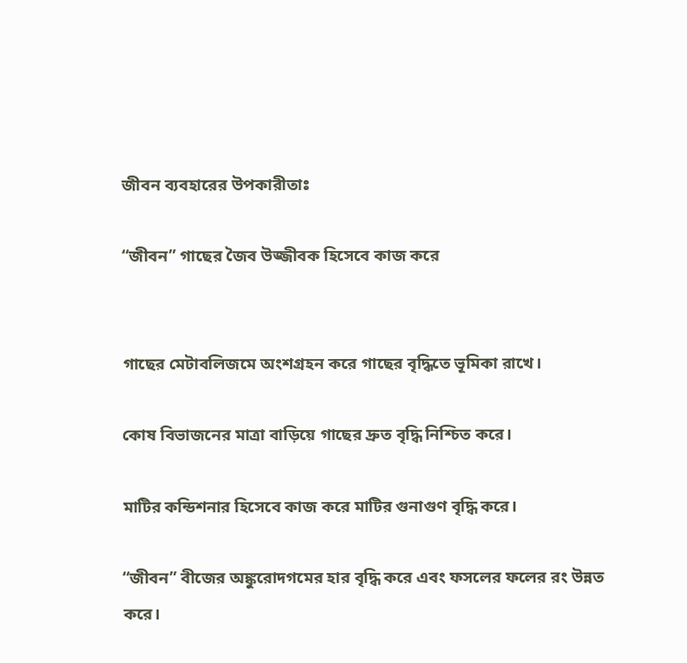জীবন ব্যবহারের উপকারীতাঃ

“জীবন” গাছের জৈব উজ্জীবক হিসেবে কাজ করে


গাছের মেটাবলিজমে অংশগ্রহন করে গাছের বৃদ্ধিতে ভূমিকা রাখে।

কোষ বিভাজনের মাত্রা বাড়িয়ে গাছের দ্রুত বৃদ্ধি নিশ্চিত করে।

মাটির কন্ডিশনার হিসেবে কাজ করে মাটির গুনাগুণ বৃদ্ধি করে।

“জীবন” বীজের অঙ্কুরোদগমের হার বৃদ্ধি করে এবং ফসলের ফলের রং উন্নত করে।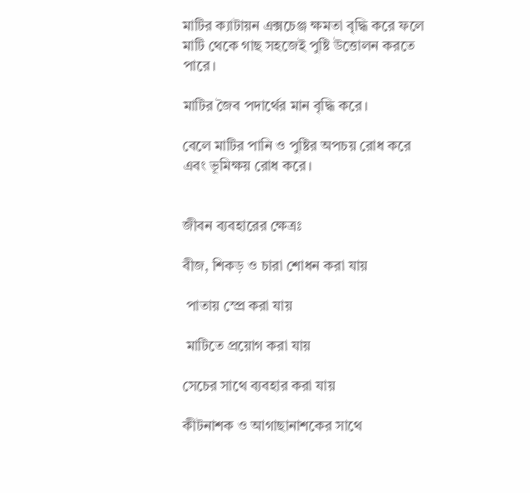মাটির ক্যাটায়ন এক্সচেঞ্জ ক্ষমতা বৃদ্ধি করে ফলে মাটি থেকে গাছ সহজেই পুষ্টি উত্তোলন করতে পারে।

মাটির জৈব পদার্থের মান বৃদ্ধি করে।

বেলে মাটির পানি ও পুষ্টির অপচয় রোধ করে এবং ভূমিক্ষয় রোধ করে।


জীবন ব্যবহারের ক্ষেত্রঃ

বীজ, শিকড় ও চারা শোধন করা যায়

 পাতায় স্প্রে করা যায়

 মাটিতে প্রয়োগ করা যায়

সেচের সাথে ব্যবহার করা যায়

কীটনাশক ও আগাছানাশকের সাথে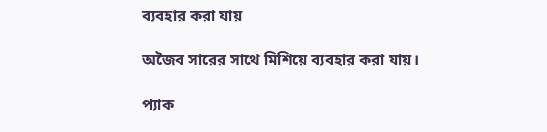ব্যবহার করা যায়

অজৈব সারের সাথে মিশিয়ে ব্যবহার করা যায়।

প্যাক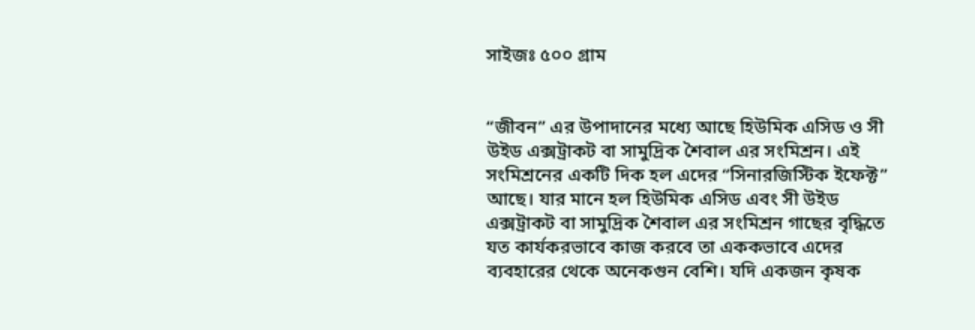সাইজঃ ৫০০ গ্রাম


“জীবন” এর উপাদানের মধ্যে আছে হিউমিক এসিড ও সী উইড এক্সট্রাকট বা সামুদ্রিক শৈবাল এর সংমিশ্রন। এই সংমিশ্রনের একটি দিক হল এদের “সিনারজিস্টিক ইফেক্ট” আছে। যার মানে হল হিউমিক এসিড এবং সী উইড এক্সট্রাকট বা সামুদ্রিক শৈবাল এর সংমিশ্রন গাছের বৃদ্ধিতে যত কার্যকরভাবে কাজ করবে তা এককভাবে এদের ব্যবহারের থেকে অনেকগুন বেশি। যদি একজন কৃষক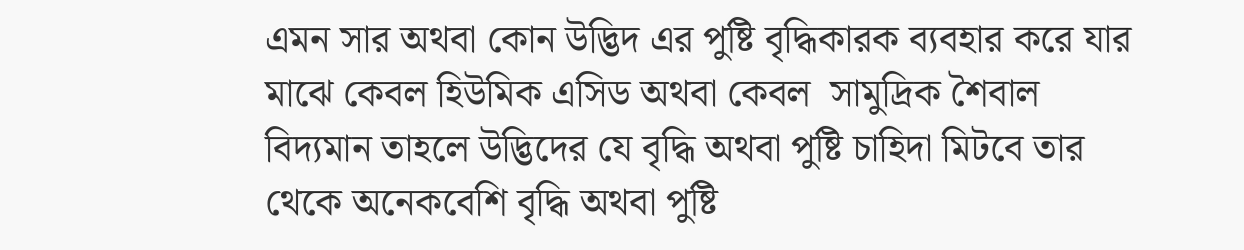এমন সার অথবা কোন উদ্ভিদ এর পুষ্টি বৃদ্ধিকারক ব্যবহার করে যার মাঝে কেবল হিউমিক এসিড অথবা কেবল  সামুদ্রিক শৈবাল বিদ্যমান তাহলে উদ্ভিদের যে বৃদ্ধি অথবা পুষ্টি চাহিদা মিটবে তার থেকে অনেকবেশি বৃদ্ধি অথবা পুষ্টি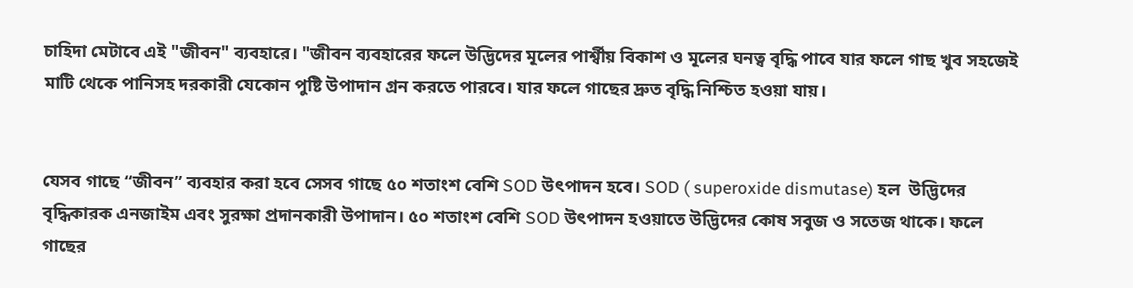চাহিদা মেটাবে এই "জীবন" ব্যবহারে। "জীবন ব্যবহারের ফলে উদ্ভিদের মূলের পার্শ্বীয় বিকাশ ও মূলের ঘনত্ব বৃদ্ধি পাবে যার ফলে গাছ খুব সহজেই মাটি থেকে পানিসহ দরকারী যেকোন পুষ্টি উপাদান গ্রন করতে পারবে। যার ফলে গাছের দ্রুত বৃদ্ধি নিশ্চিত হওয়া যায়।


যেসব গাছে “জীবন” ব্যবহার করা হবে সেসব গাছে ৫০ শতাংশ বেশি SOD উৎপাদন হবে। SOD ( superoxide dismutase) হল  উদ্ভিদের বৃদ্ধিকারক এনজাইম এবং সুরক্ষা প্রদানকারী উপাদান। ৫০ শতাংশ বেশি SOD উৎপাদন হওয়াতে উদ্ভিদের কোষ সবুজ ও সতেজ থাকে। ফলে গাছের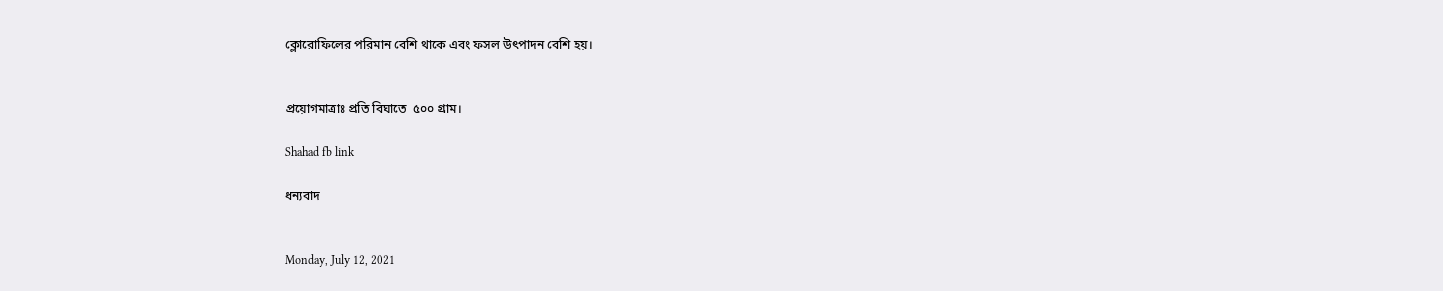ক্লোরোফিলের পরিমান বেশি থাকে এবং ফসল উৎপাদন বেশি হয়।


প্রয়োগমাত্রাঃ প্রতি বিঘাতে  ৫০০ গ্রাম।

Shahad fb link

ধন্যবাদ


Monday, July 12, 2021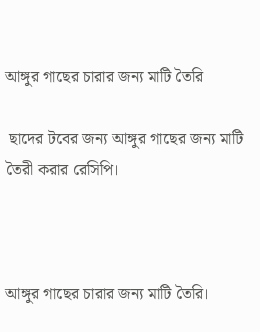আঙ্গুর গাছের চারার জন্য মাটি তৈরি

 ছাদের টবের জন্য আঙ্গুর গাছের জন্য মাটি তৈরী করার রেসিপি।



আঙ্গুর গাছের চারার জন্য মাটি তৈরি।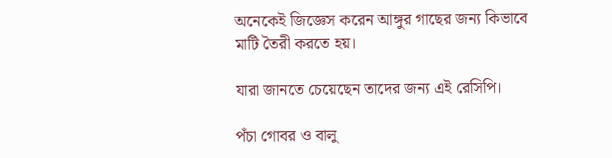অনেকেই জিজ্ঞেস করেন আঙ্গুর গাছের জন্য কিভাবে মাটি তৈরী করতে হয়।

যারা জানতে চেয়েছেন তাদের জন্য এই রেসিপি।

পঁচা গোবর ও বালু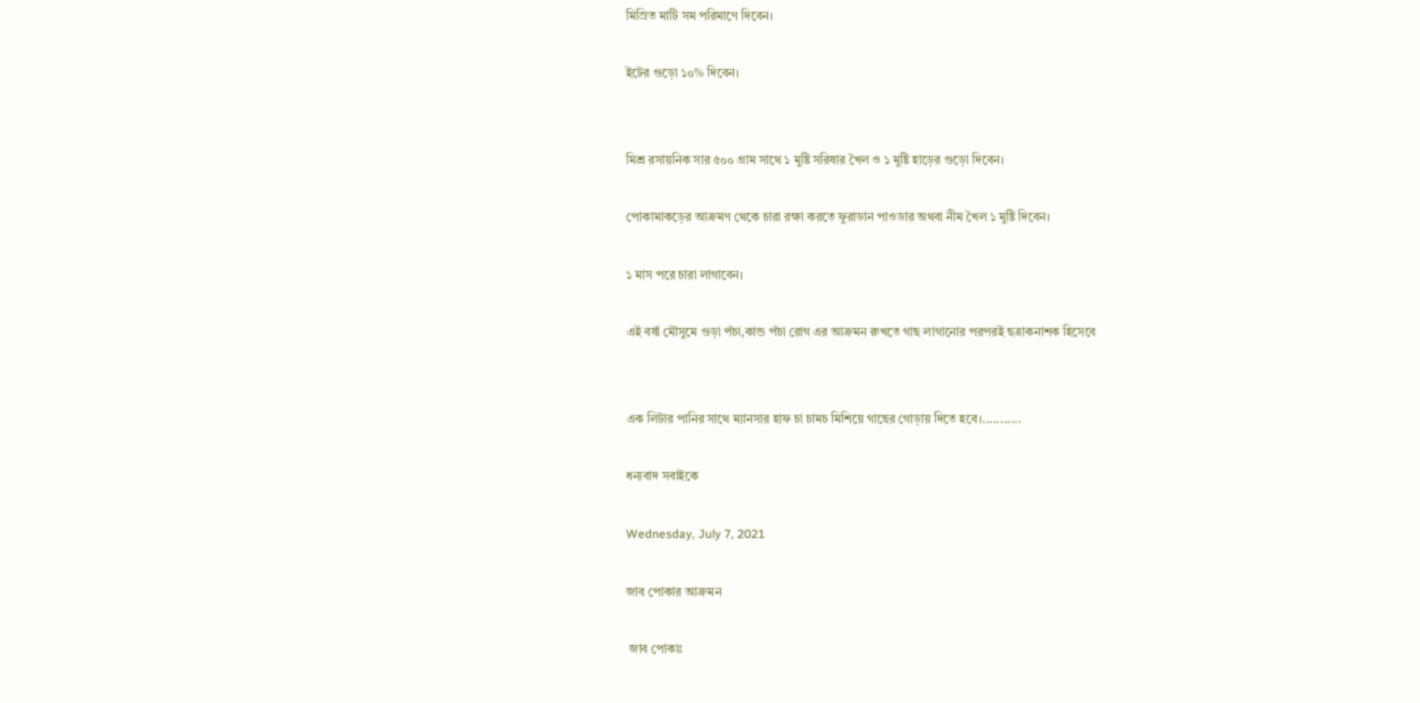মিস্রিত মাটি সম পরিমাণে দিবেন।

ইটের গুড়ো ১০% দিবেন।


মিশ্র রসায়নিক সার ৫০০ গ্রাম সাথে ১ মুষ্টি সরিষার খৈল ও ১ মুষ্টি হাড়ের গুড়ো দিবেন।

পোকামাকড়ের আক্রমণ থেকে চারা রক্ষা করতে ফুরাডান পাওডার অথবা নীম খৈল ১ মুষ্টি দিবেন।

১ মাস পরে চারা লাগাবেন।

এই বর্ষা মৌসুমে গুড়া পঁচা,কান্ড পঁচা রোগ এর আক্রমন রুখতে গাছ লাগানোর পরপরই ছত্রাকনাশক হিসেবে


এক লিটার পানির সাথে ম্যানসার হাফ চা চামচ মিশিয়ে গাছের গোড়ায় দিতে হবে।...........

ধন্যবাদ সবাইকে

Wednesday, July 7, 2021

জাব পোকার আক্রমন

 জাব পোকাঃ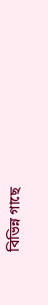বিভিন্ন গাছে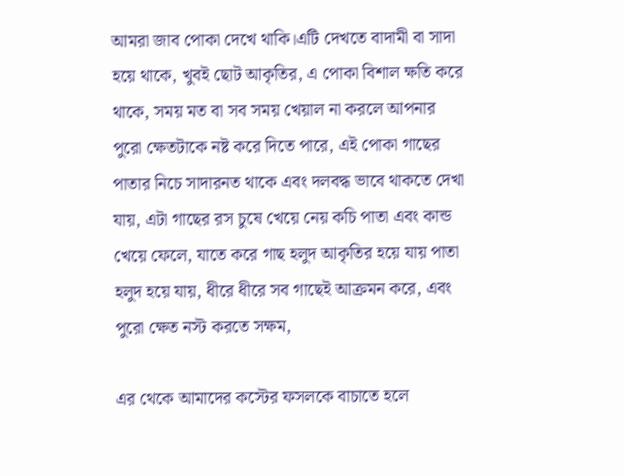আমরা জাব পোকা দেখে থাকি।এটি দেখতে বাদামী বা সাদা হয়ে থাকে, খুবই ছোট আকৃতির, এ পোকা বিশাল ক্ষতি করে থাকে, সময় মত বা সব সময় খেয়াল না করলে আপনার পুরো ক্ষেতটাকে নষ্ট করে দিতে পারে, এই পোকা গাছের পাতার নিচে সাদারনত থাকে এবং দলবদ্ধ ভাবে থাকতে দেখা যায়, এটা গাছের রস চুষে খেয়ে নেয় কচি পাতা এবং কান্ড খেয়ে ফেলে, যাতে করে গাছ হলুদ আকৃতির হয়ে যায় পাতা হলুদ হয়ে যায়, ধীরে ধীরে সব গাছেই আক্রমন করে, এবং পুরো ক্ষেত নস্ট করতে সক্ষম,

এর থেকে আমাদের কস্টের ফসলকে বাচাতে হলে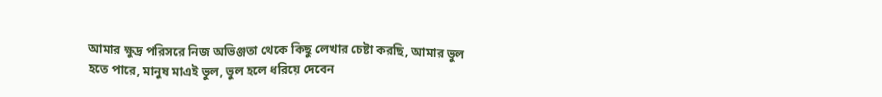আমার ক্ষুদ্র পরিসরে নিজ অভিঞ্জতা থেকে কিছু লেখার চেষ্টা করছি, আমার ভুল হতে পারে, মানুষ মাএই ভুল, ভুল হলে ধরিয়ে দেবেন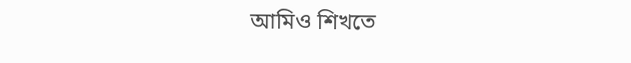আমিও শিখতে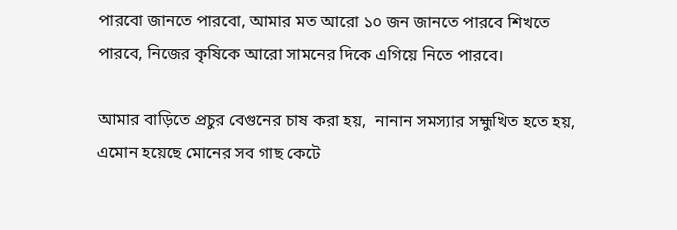পারবো জানতে পারবো, আমার মত আরো ১০ জন জানতে পারবে শিখতে পারবে, নিজের কৃষিকে আরো সামনের দিকে এগিয়ে নিতে পারবে।

আমার বাড়িতে প্রচুর বেগুনের চাষ করা হয়,  নানান সমস্যার সহ্মুখিত হতে হয়, এমোন হয়েছে মোনের সব গাছ কেটে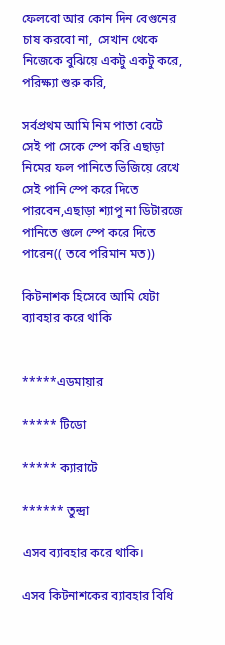ফেলবো আর কোন দিন বেগুনের চাষ করবো না,  সেখান থেকে নিজেকে বুঝিয়ে একটু একটু করে, পরিক্ষ্যা শুরু করি,

সর্বপ্রথম আমি নিম পাতা বেটে সেই পা সেকে স্পে করি এছাড়া নিমের ফল পানিতে ভিজিয়ে রেখে সেই পানি স্পে করে দিতে পারবেন,এছাড়া শ্যাপু না ডিটারজে পানিতে গুলে স্পে করে দিতে পারেন(( তবে পরিমান মত))

কিটনাশক হিসেবে আমি যেটা ব্যাবহার করে থাকি


*****এডমায়ার

***** টিডো

***** ক্যারাটে

****** তুন্দ্রা

এসব ব্যাবহার করে থাকি।

এসব কিটনাশকের ব্যাবহার বিধি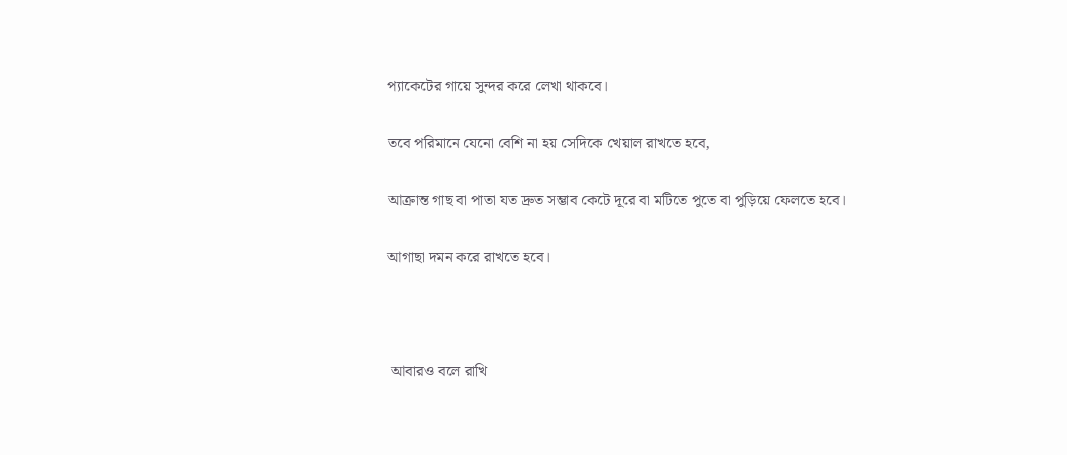প্যাকেটের গায়ে সুন্দর করে লেখা থাকবে।

তবে পরিমানে যেনো বেশি না হয় সেদিকে খেয়াল রাখতে হবে,

আক্রান্ত গাছ বা পাতা যত দ্রুত সম্ভাব কেটে দূরে বা মটিতে পুতে বা পুড়িয়ে ফেলতে হবে।

আগাছা দমন করে রাখতে হবে।



 আবারও বলে রাখি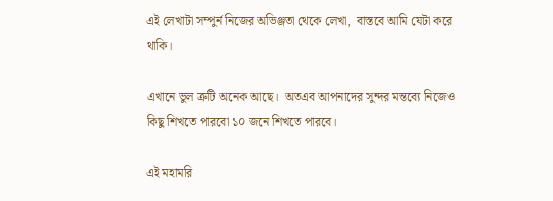এই লেখাটা সম্পুর্ন নিজের অভিঞ্জতা থেকে লেখা,  বাস্তবে আমি যেটা করে থাকি।

এখানে ভুল ত্রুটি অনেক আছে।  অতএব আপনাদের সুন্দর মন্তব্যে নিজেও কিছু শিখতে পারবো ১০ জনে শিখতে পারবে।

এই মহামরি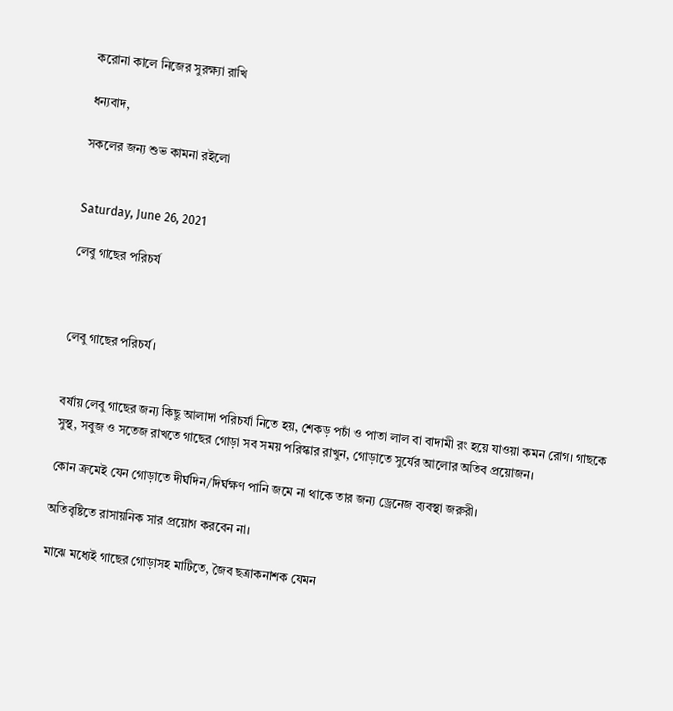করোনা কালে নিজের সুরক্ষ্যা রাখি

ধন্যবাদ,

সকলের জন্য শুভ কামনা রইলো


Saturday, June 26, 2021

লেবু গাছের পরিচর্য



লেবু গাছের পরিচর্য।


বর্ষায় লেবু গাছের জন্য কিছু আলাদা পরিচর্যা নিতে হয়, শেকড় পচাঁ ও পাতা লাল বা বাদামী রং হয়ে যাওয়া কমন রোগ। গাছকে সুস্থ, সবুজ ও সতেজ রাখতে গাছের গোড়া সব সময় পরিস্কার রাখুন, গোড়াতে সুর্যের আলোর অতিব প্রয়োজন।

কোন ক্রমেই যেন গোড়াতে দীর্ঘদিন/দির্ঘক্ষণ পানি জমে না থাকে তার জন্য ড্রেনেজ ব্যবস্থা জরুরী।

অতিবৃষ্টিতে রাসায়নিক সার প্রয়োগ করবেন না।

মাঝে মধ্যেই গাছের গোড়াসহ মাটিতে, জৈব ছত্রাকনাশক যেমন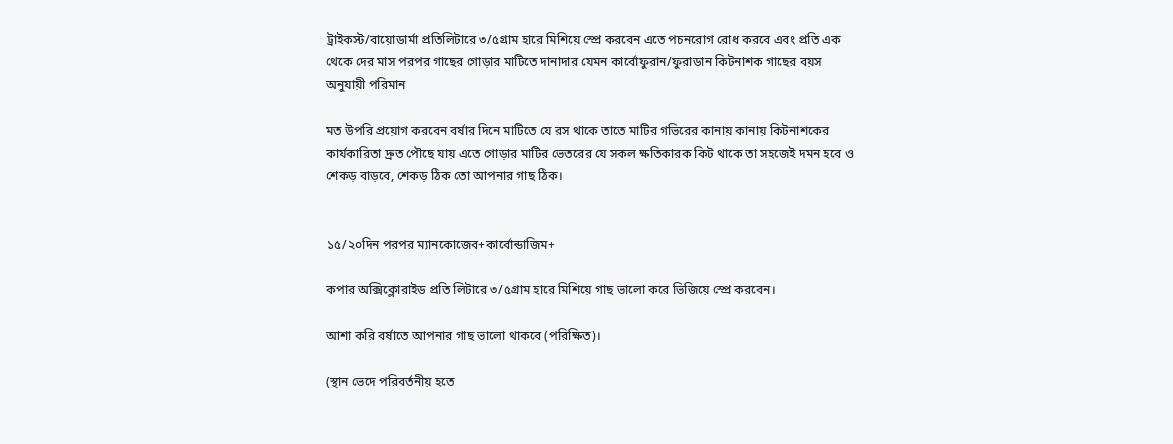ট্রাইকস্ট/বায়োডার্মা প্রতিলিটারে ৩/৫গ্রাম হারে মিশিয়ে স্প্রে করবেন এতে পচনরোগ রোধ করবে এবং প্রতি এক থেকে দের মাস পরপর গাছের গোড়ার মাটিতে দানাদার যেমন কার্বোফুরান/ফুরাডান কিটনাশক গাছের বয়স অনুযায়ী পরিমান

মত উপরি প্রয়োগ করবেন বর্ষার দিনে মাটিতে যে রস থাকে তাতে মাটির গভিরের কানায় কানায় কিটনাশকের কার্যকারিতা দ্রুত পৌছে যায় এতে গোড়ার মাটির ভেতরের যে সকল ক্ষতিকারক কিট থাকে তা সহজেই দমন হবে ও শেকড় বাড়বে, শেকড় ঠিক তো আপনার গাছ ঠিক।


১৫/২০দিন পরপর ম্যানকোজেব+কার্বোন্ডাজিম+

কপার অক্সিক্লোরাইড প্রতি লিটারে ৩/৫গ্রাম হারে মিশিয়ে গাছ ভালো করে ভিজিয়ে স্প্রে করবেন।

আশা করি বর্ষাতে আপনার গাছ ভালো থাকবে (পরিক্ষিত)।

(স্থান ভেদে পরিবর্তনীয় হতে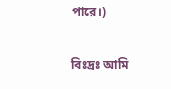পারে।)

বিঃদ্রঃ আমি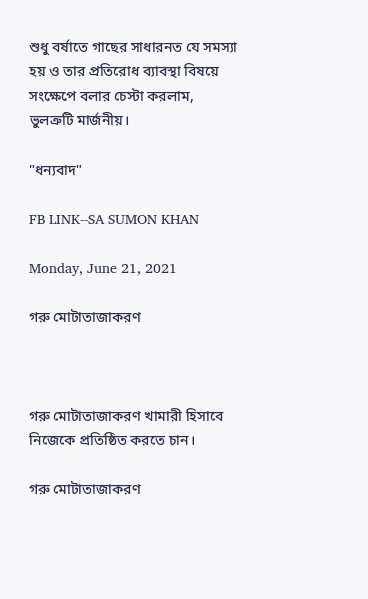শুধু বর্ষাতে গাছের সাধারনত যে সমস্যা হয় ও তার প্রতিরোধ ব্যাবস্থা বিষয়ে সংক্ষেপে বলার চেস্টা করলাম, ভুলত্রুটি মার্জনীয়।

"ধন্যবাদ"

FB LINK--SA SUMON KHAN

Monday, June 21, 2021

গরু মোটাতাজাকরণ



গরু মোটাতাজাকরণ খামারী হিসাবে নিজেকে প্রতিষ্ঠিত করতে চান।

গরু মোটাতাজাকরণ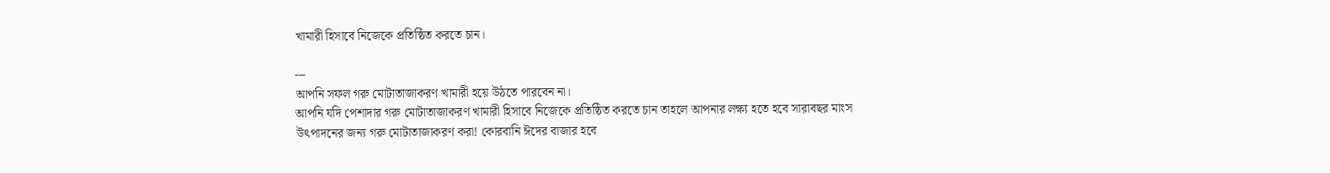খামারী হিসাবে নিজেকে প্রতিষ্ঠিত করতে চান।

---
আপনি সফল গরু মোটাতাজাকরণ খামারী হয়ে উঠতে পারবেন না।
আপনি যদি পেশাদার গরু মোটাতাজাকরণ খামারী হিসাবে নিজেকে প্রতিষ্ঠিত করতে চান তাহলে আপনার লক্ষ্য হতে হবে সারাবছর মাংস উৎপাদনের জন্য গরু মোটাতাজাকরণ করা! কোরবানি ঈদের বাজার হবে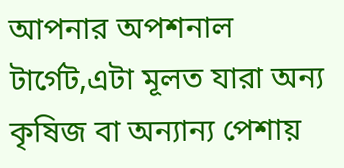আপনার অপশনাল টার্গেট,এটা মূলত যারা অন্য কৃষিজ বা অন্যান্য পেশায়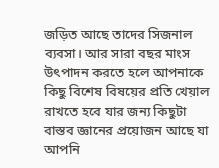জড়িত আছে তাদের সিজনাল ব্যবসা। আর সারা বছর মাংস উৎপাদন করতে হলে আপনাকে কিছু বিশেষ বিষয়ের প্রতি খেয়াল রাখতে হবে যার জন্য কিছুটা বাস্তব জ্ঞানের প্রয়োজন আছে যা আপনি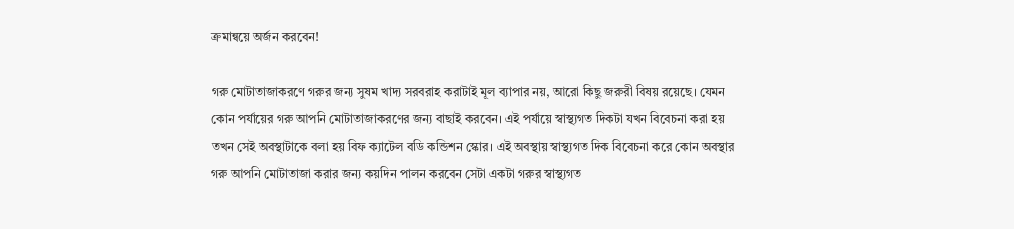ক্রমান্বয়ে অর্জন করবেন!

গরু মোটাতাজাকরণে গরুর জন্য সুষম খাদ্য সরবরাহ করাটাই মূল ব্যাপার নয়, আরো কিছু জরুরী বিষয় রয়েছে। যেমন কোন পর্যায়ের গরু আপনি মোটাতাজাকরণের জন্য বাছাই করবেন। এই পর্যায়ে স্বাস্থ্যগত দিকটা যখন বিবেচনা করা হয় তখন সেই অবস্থাটাকে বলা হয় বিফ ক্যাটেল বডি কন্ডিশন স্কোর। এই অবস্থায় স্বাস্থ্যগত দিক বিবেচনা করে কোন অবস্থার গরু আপনি মোটাতাজা করার জন্য কয়দিন পালন করবেন সেটা একটা গরুর স্বাস্থ্যগত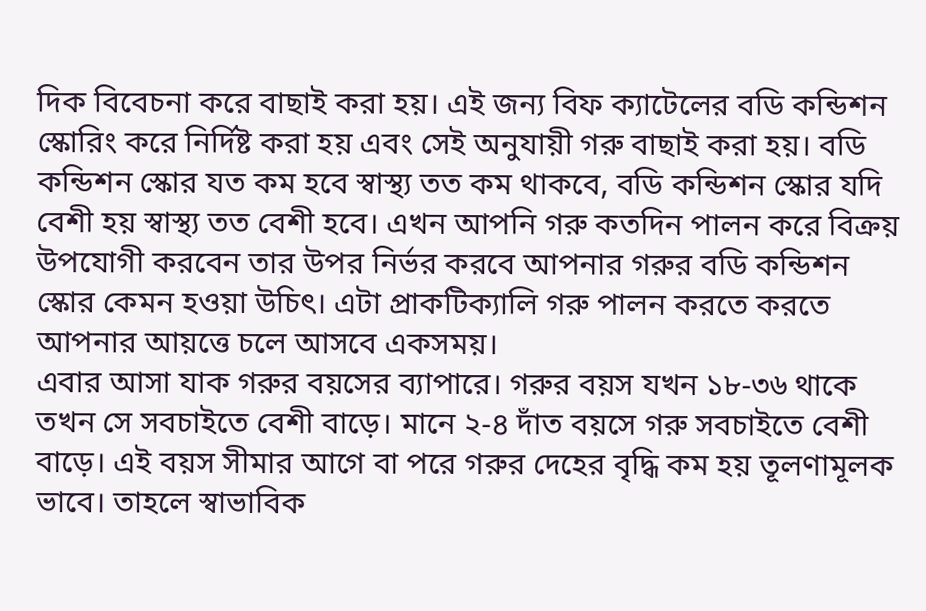দিক বিবেচনা করে বাছাই করা হয়। এই জন্য বিফ ক্যাটেলের বডি কন্ডিশন স্কোরিং করে নির্দিষ্ট করা হয় এবং সেই অনুযায়ী গরু বাছাই করা হয়। বডি কন্ডিশন স্কোর যত কম হবে স্বাস্থ্য তত কম থাকবে, বডি কন্ডিশন স্কোর যদি বেশী হয় স্বাস্থ্য তত বেশী হবে। এখন আপনি গরু কতদিন পালন করে বিক্রয় উপযোগী করবেন তার উপর নির্ভর করবে আপনার গরুর বডি কন্ডিশন স্কোর কেমন হওয়া উচিৎ। এটা প্রাকটিক্যালি গরু পালন করতে করতে আপনার আয়ত্তে চলে আসবে একসময়।
এবার আসা যাক গরুর বয়সের ব্যাপারে। গরুর বয়স যখন ১৮-৩৬ থাকে তখন সে সবচাইতে বেশী বাড়ে। মানে ২-৪ দাঁত বয়সে গরু সবচাইতে বেশী বাড়ে। এই বয়স সীমার আগে বা পরে গরুর দেহের বৃদ্ধি কম হয় তূলণামূলক ভাবে। তাহলে স্বাভাবিক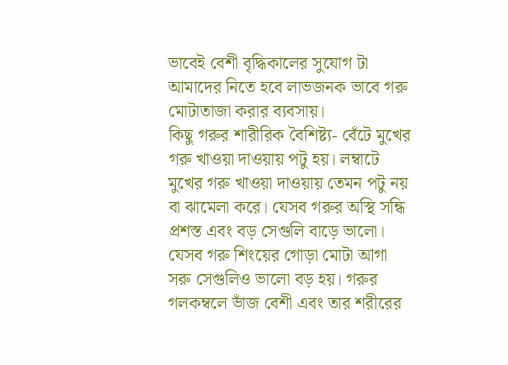ভাবেই বেশী বৃদ্ধিকালের সুযোগ টা আমাদের নিতে হবে লাভজনক ভাবে গরু মোটাতাজা করার ব্যবসায়।
কিছু গরুর শারীরিক বৈশিষ্ট্য- বেঁটে মুখের গরু খাওয়া দাওয়ায় পটু হয়। লম্বাটে মুখের গরু খাওয়া দাওয়ায় তেমন পটু নয় বা ঝামেলা করে। যেসব গরুর অস্থি সন্ধি প্রশস্ত এবং বড় সেগুলি বাড়ে ভালো। যেসব গরু শিংয়ের গোড়া মোটা আগা সরু সেগুলিও ভালো বড় হয়। গরুর গলকম্বলে ভাঁজ বেশী এবং তার শরীরের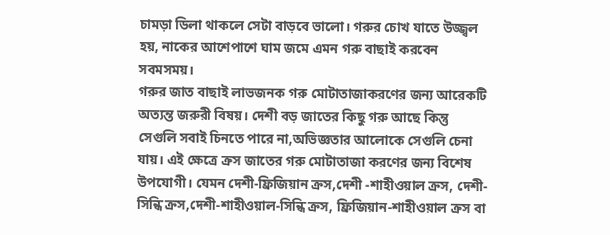চামড়া ডিলা থাকলে সেটা বাড়বে ভালো। গরুর চোখ যাতে উজ্জ্বল হয়, নাকের আশেপাশে ঘাম জমে এমন গরু বাছাই করবেন সবমসময়।
গরুর জাত বাছাই লাভজনক গরু মোটাতাজাকরণের জন্য আরেকটি অত্যন্ত জরুরী বিষয়। দেশী বড় জাতের কিছু গরু আছে কিন্তু সেগুলি সবাই চিনতে পারে না,অভিজ্ঞতার আলোকে সেগুলি চেনা যায়। এই ক্ষেত্রে ক্রস জাতের গরু মোটাতাজা করণের জন্য বিশেষ উপযোগী। যেমন দেশী-ফ্রিজিয়ান ক্রস,দেশী -শাহীওয়াল ক্রস, দেশী-সিন্ধি ক্রস,দেশী-শাহীওয়াল-সিন্ধি ক্রস, ফ্রিজিয়ান-শাহীওয়াল ক্রস বা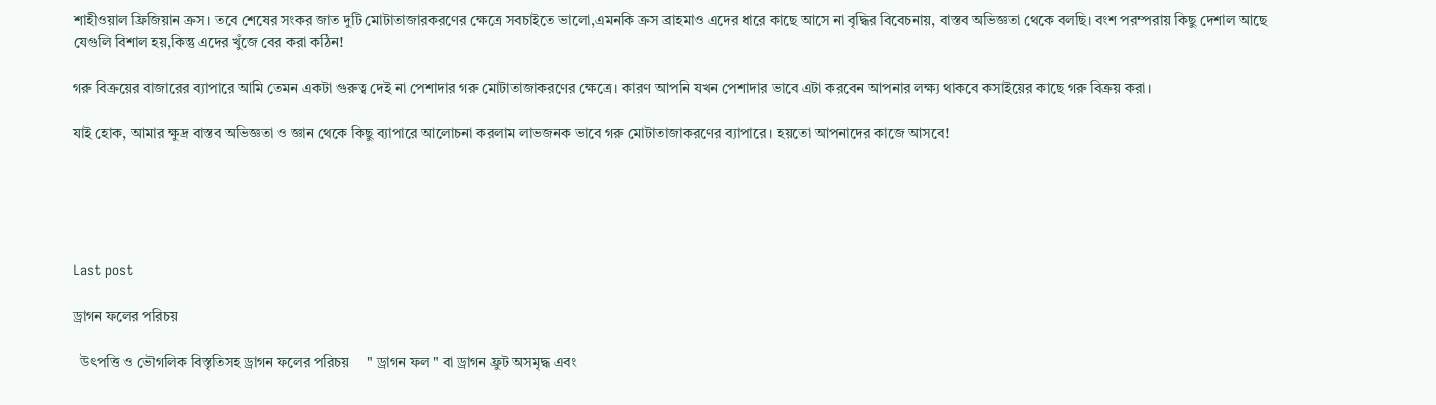শাহীওয়াল ফ্রিজিয়ান ক্রস। তবে শেষের সংকর জাত দুটি মোটাতাজারকরণের ক্ষেত্রে সবচাইতে ভালো,এমনকি ক্রস ব্রাহমাও এদের ধারে কাছে আসে না বৃদ্ধির বিবেচনায়, বাস্তব অভিজ্ঞতা থেকে বলছি। বংশ পরম্পরায় কিছু দেশাল আছে যেগুলি বিশাল হয়,কিন্তু এদের খুঁজে বের করা কঠিন!

গরু বিক্রয়ের বাজারের ব্যাপারে আমি তেমন একটা গুরুত্ব দেই না পেশাদার গরু মোটাতাজাকরণের ক্ষেত্রে। কারণ আপনি যখন পেশাদার ভাবে এটা করবেন আপনার লক্ষ্য থাকবে কসাইয়ের কাছে গরু বিক্রয় করা।

যাই হোক, আমার ক্ষুদ্র বাস্তব অভিজ্ঞতা ও জ্ঞান থেকে কিছু ব্যাপারে আলোচনা করলাম লাভজনক ভাবে গরু মোটাতাজাকরণের ব্যাপারে। হয়তো আপনাদের কাজে আসবে!





Last post

ড্রাগন ফলের পরিচয়

  উৎপত্তি ও ভৌগলিক বিস্তৃতিসহ ড্রাগন ফলের পরিচয়     " ড্রাগন ফল " বা ড্রাগন ফ্রুট অসমৃদ্ধ এবং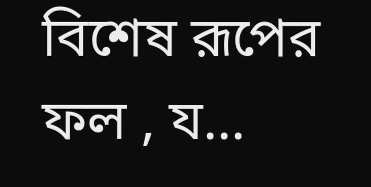বিশেষ রূপের ফল , য...